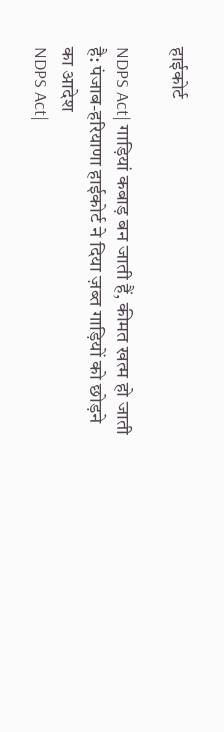हाईकोर्ट

NDPS Act| गाड़ियां कबाड़ बन जाती हैं, कीमत खत्म हो जाती है: पंजाब-हरियाणा हाईकोर्ट ने दिया ज़ब्त गाड़ियों को छोड़ने का आदेश
NDPS Act|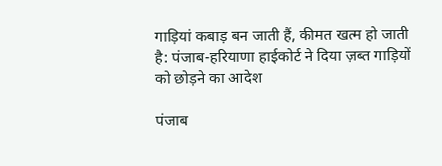गाड़ियां कबाड़ बन जाती हैं, कीमत खत्म हो जाती है: पंजाब-हरियाणा हाईकोर्ट ने दिया ज़ब्त गाड़ियों को छोड़ने का आदेश

पंजाब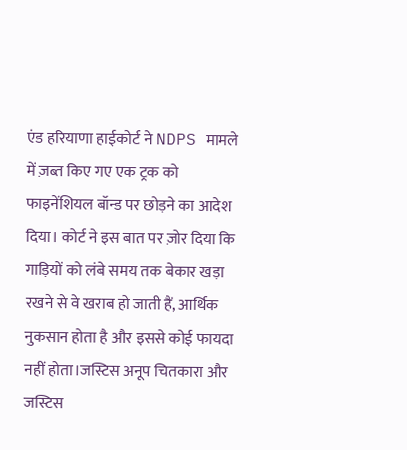एंड हरियाणा हाईकोर्ट ने NDPS मामले में ज़ब्त किए गए एक ट्रक को फाइनेंशियल बॉन्ड पर छोड़ने का आदेश दिया। कोर्ट ने इस बात पर ज़ोर दिया कि गाड़ियों को लंबे समय तक बेकार खड़ा रखने से वे खराब हो जाती हैं, आर्थिक नुकसान होता है और इससे कोई फायदा नहीं होता।जस्टिस अनूप चितकारा और जस्टिस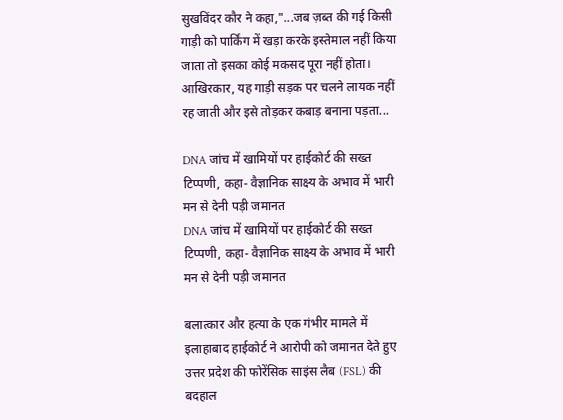सुखविंदर कौर ने कहा,"...जब ज़ब्त की गई किसी गाड़ी को पार्किंग में खड़ा करके इस्तेमाल नहीं किया जाता तो इसका कोई मकसद पूरा नहीं होता। आखिरकार, यह गाड़ी सड़क पर चलने लायक नहीं रह जाती और इसे तोड़कर कबाड़ बनाना पड़ता...

DNA जांच में खामियों पर हाईकोर्ट की सख्त टिप्पणी, कहा- वैज्ञानिक साक्ष्य के अभाव में भारी मन से देनी पड़ी जमानत
DNA जांच में खामियों पर हाईकोर्ट की सख्त टिप्पणी, कहा- वैज्ञानिक साक्ष्य के अभाव में भारी मन से देनी पड़ी जमानत

बलात्कार और हत्या के एक गंभीर मामले में इलाहाबाद हाईकोर्ट ने आरोपी को जमानत देते हुए उत्तर प्रदेश की फोरेंसिक साइंस लैब (FSL) की बदहाल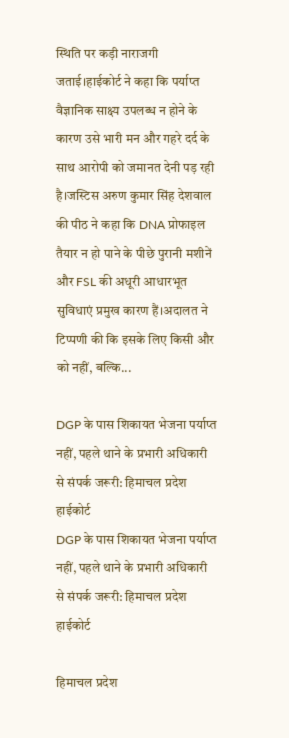स्थिति पर कड़ी नाराजगी जताई।हाईकोर्ट ने कहा कि पर्याप्त वैज्ञानिक साक्ष्य उपलब्ध न होने के कारण उसे भारी मन और गहरे दर्द के साथ आरोपी को जमानत देनी पड़ रही है।जस्टिस अरुण कुमार सिंह देशवाल की पीठ ने कहा कि DNA प्रोफाइल तैयार न हो पाने के पीछे पुरानी मशीनें और FSL की अधूरी आधारभूत सुविधाएं प्रमुख कारण हैं।अदालत ने टिप्पणी की कि इसके लिए किसी और को नहीं, बल्कि...

DGP के पास शिकायत भेजना पर्याप्त नहीं, पहले थाने के प्रभारी अधिकारी से संपर्क जरूरी: हिमाचल प्रदेश हाईकोर्ट
DGP के पास शिकायत भेजना पर्याप्त नहीं, पहले थाने के प्रभारी अधिकारी से संपर्क जरूरी: हिमाचल प्रदेश हाईकोर्ट

हिमाचल प्रदेश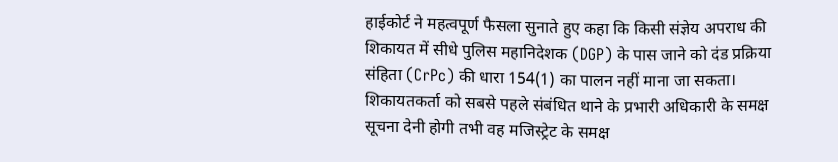हाईकोर्ट ने महत्वपूर्ण फैसला सुनाते हुए कहा कि किसी संज्ञेय अपराध की शिकायत में सीधे पुलिस महानिदेशक (DGP) के पास जाने को दंड प्रक्रिया संहिता (CrPc) की धारा 154(1) का पालन नहीं माना जा सकता। शिकायतकर्ता को सबसे पहले संबंधित थाने के प्रभारी अधिकारी के समक्ष सूचना देनी होगी तभी वह मजिस्ट्रेट के समक्ष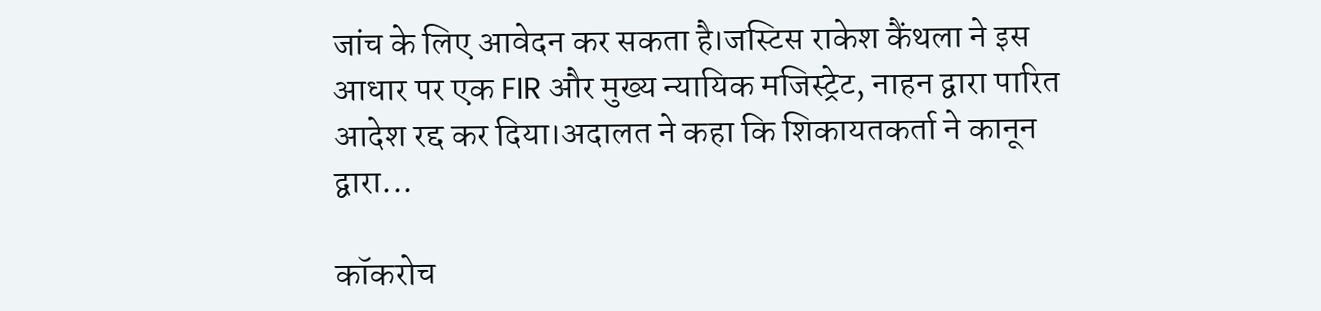जांच के लिए आवेदन कर सकता है।जस्टिस राकेश कैंथला ने इस आधार पर एक FIR और मुख्य न्यायिक मजिस्ट्रेट, नाहन द्वारा पारित आदेश रद्द कर दिया।अदालत ने कहा कि शिकायतकर्ता ने कानून द्वारा...

कॉकरोच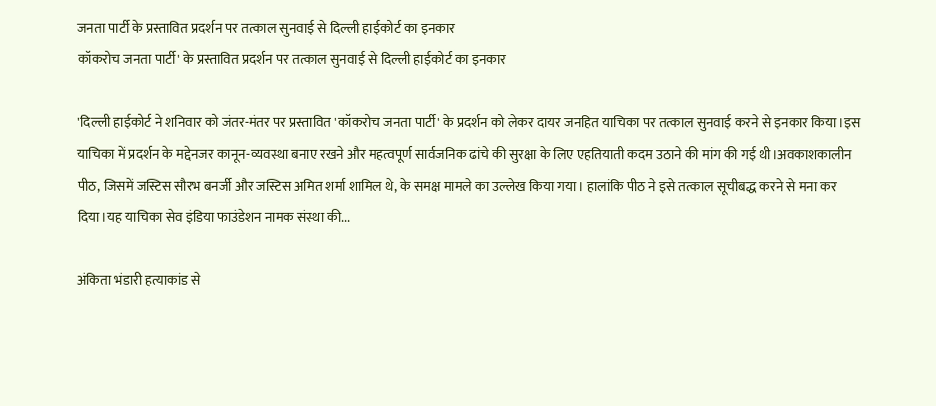जनता पार्टी के प्रस्तावित प्रदर्शन पर तत्काल सुनवाई से दिल्ली हाईकोर्ट का इनकार
कॉकरोच जनता पार्टी' के प्रस्तावित प्रदर्शन पर तत्काल सुनवाई से दिल्ली हाईकोर्ट का इनकार

'दिल्ली हाईकोर्ट ने शनिवार को जंतर-मंतर पर प्रस्तावित 'कॉकरोच जनता पार्टी' के प्रदर्शन को लेकर दायर जनहित याचिका पर तत्काल सुनवाई करने से इनकार किया।इस याचिका में प्रदर्शन के मद्देनजर कानून-व्यवस्था बनाए रखने और महत्वपूर्ण सार्वजनिक ढांचे की सुरक्षा के लिए एहतियाती कदम उठाने की मांग की गई थी।अवकाशकालीन पीठ, जिसमें जस्टिस सौरभ बनर्जी और जस्टिस अमित शर्मा शामिल थे, के समक्ष मामले का उल्लेख किया गया। हालांकि पीठ ने इसे तत्काल सूचीबद्ध करने से मना कर दिया।यह याचिका सेव इंडिया फाउंडेशन नामक संस्था की...

अंकिता भंडारी हत्याकांड से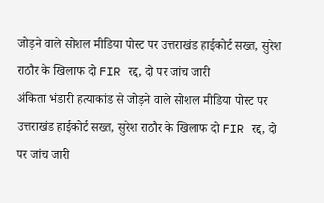जोड़ने वाले सोशल मीडिया पोस्ट पर उत्तराखंड हाईकोर्ट सख्त, सुरेश राठौर के खिलाफ दो FIR रद्द, दो पर जांच जारी
अंकिता भंडारी हत्याकांड से जोड़ने वाले सोशल मीडिया पोस्ट पर उत्तराखंड हाईकोर्ट सख्त, सुरेश राठौर के खिलाफ दो FIR रद्द, दो पर जांच जारी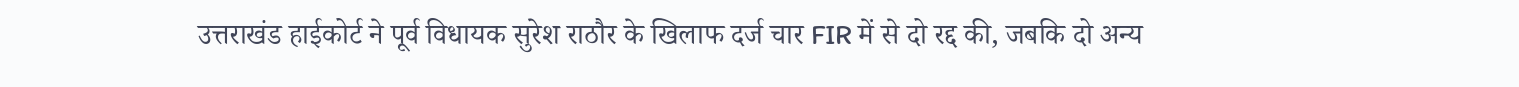उत्तराखंड हाईकोर्ट ने पूर्व विधायक सुरेश राठौर के खिलाफ दर्ज चार FIR में से दो रद्द की, जबकि दो अन्य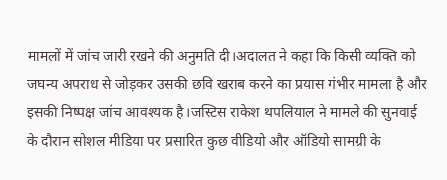मामलों में जांच जारी रखने की अनुमति दी।अदालत ने कहा कि किसी व्यक्ति को जघन्य अपराध से जोड़कर उसकी छवि खराब करने का प्रयास गंभीर मामला है और इसकी निष्पक्ष जांच आवश्यक है।जस्टिस राकेश थपलियाल ने मामले की सुनवाई के दौरान सोशल मीडिया पर प्रसारित कुछ वीडियो और ऑडियो सामग्री के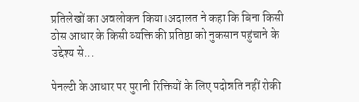प्रतिलेखों का अवलोकन किया।अदालत ने कहा कि बिना किसी ठोस आधार के किसी व्यक्ति की प्रतिष्ठा को नुकसान पहुंचाने के उद्देश्य से...

पेनल्टी के आधार पर पुरानी रिक्तियों के लिए पदोन्नति नहीं रोकी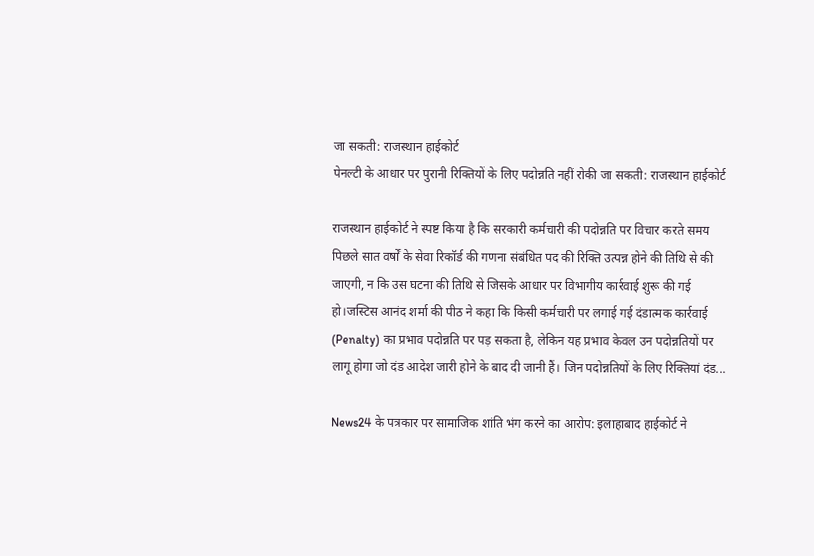जा सकती: राजस्थान हाईकोर्ट
पेनल्टी के आधार पर पुरानी रिक्तियों के लिए पदोन्नति नहीं रोकी जा सकती: राजस्थान हाईकोर्ट

राजस्थान हाईकोर्ट ने स्पष्ट किया है कि सरकारी कर्मचारी की पदोन्नति पर विचार करते समय पिछले सात वर्षों के सेवा रिकॉर्ड की गणना संबंधित पद की रिक्ति उत्पन्न होने की तिथि से की जाएगी, न कि उस घटना की तिथि से जिसके आधार पर विभागीय कार्रवाई शुरू की गई हो।जस्टिस आनंद शर्मा की पीठ ने कहा कि किसी कर्मचारी पर लगाई गई दंडात्मक कार्रवाई (Penalty) का प्रभाव पदोन्नति पर पड़ सकता है, लेकिन यह प्रभाव केवल उन पदोन्नतियों पर लागू होगा जो दंड आदेश जारी होने के बाद दी जानी हैं। जिन पदोन्नतियों के लिए रिक्तियां दंड...

News24 के पत्रकार पर सामाजिक शांति भंग करने का आरोप: इलाहाबाद हाईकोर्ट ने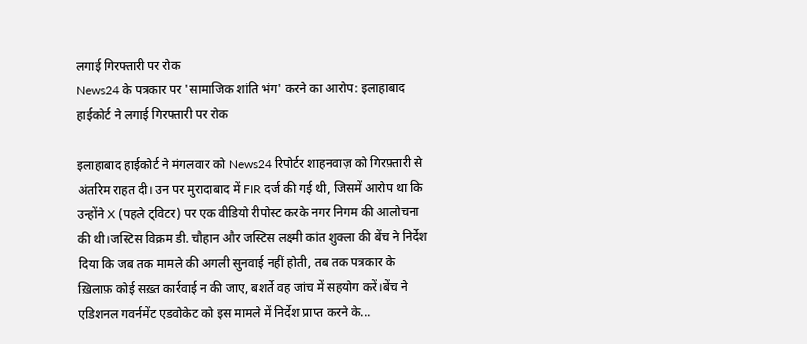लगाई गिरफ्तारी पर रोक
News24 के पत्रकार पर 'सामाजिक शांति भंग' करने का आरोप: इलाहाबाद हाईकोर्ट ने लगाई गिरफ्तारी पर रोक

इलाहाबाद हाईकोर्ट ने मंगलवार को News24 रिपोर्टर शाहनवाज़ को गिरफ़्तारी से अंतरिम राहत दी। उन पर मुरादाबाद में FIR दर्ज की गई थी, जिसमें आरोप था कि उन्होंने X (पहले ट्विटर) पर एक वीडियो रीपोस्ट करके नगर निगम की आलोचना की थी।जस्टिस विक्रम डी. चौहान और जस्टिस लक्ष्मी कांत शुक्ला की बेंच ने निर्देश दिया कि जब तक मामले की अगली सुनवाई नहीं होती, तब तक पत्रकार के ख़िलाफ़ कोई सख़्त कार्रवाई न की जाए, बशर्ते वह जांच में सहयोग करें।बेंच ने एडिशनल गवर्नमेंट एडवोकेट को इस मामले में निर्देश प्राप्त करने के...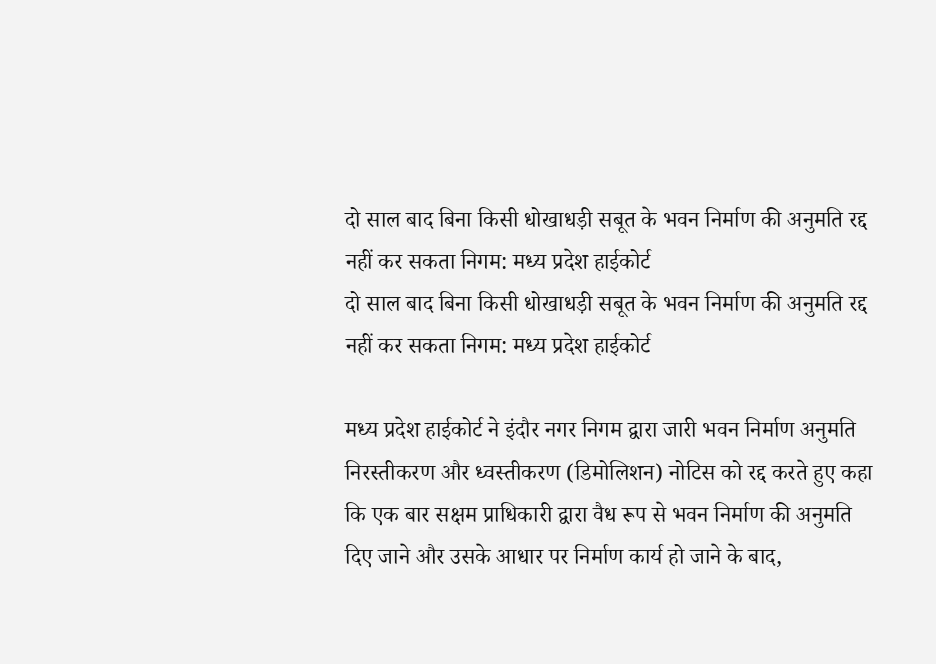दो साल बाद बिना किसी धोखाधड़ी सबूत के भवन निर्माण की अनुमति रद्द नहीं कर सकता निगम: मध्य प्रदेश हाईकोर्ट
दो साल बाद बिना किसी धोखाधड़ी सबूत के भवन निर्माण की अनुमति रद्द नहीं कर सकता निगम: मध्य प्रदेश हाईकोर्ट

मध्य प्रदेश हाईकोर्ट ने इंदौर नगर निगम द्वारा जारी भवन निर्माण अनुमति निरस्तीकरण और ध्वस्तीकरण (डिमोलिशन) नोटिस को रद्द करते हुए कहा कि एक बार सक्षम प्राधिकारी द्वारा वैध रूप से भवन निर्माण की अनुमति दिए जाने और उसके आधार पर निर्माण कार्य हो जाने के बाद,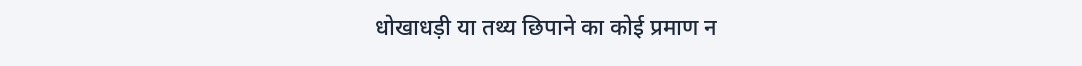धोखाधड़ी या तथ्य छिपाने का कोई प्रमाण न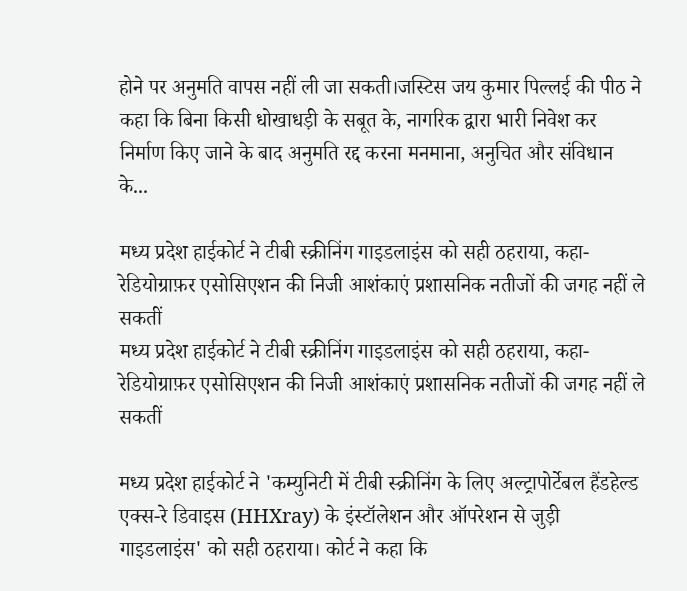होने पर अनुमति वापस नहीं ली जा सकती।जस्टिस जय कुमार पिल्लई की पीठ ने कहा कि बिना किसी धोखाधड़ी के सबूत के, नागरिक द्वारा भारी निवेश कर निर्माण किए जाने के बाद अनुमति रद्द करना मनमाना, अनुचित और संविधान के...

मध्य प्रदेश हाईकोर्ट ने टीबी स्क्रीनिंग गाइडलाइंस को सही ठहराया, कहा- रेडियोग्राफ़र एसोसिएशन की निजी आशंकाएं प्रशासनिक नतीजों की जगह नहीं ले सकतीं
मध्य प्रदेश हाईकोर्ट ने टीबी स्क्रीनिंग गाइडलाइंस को सही ठहराया, कहा- रेडियोग्राफ़र एसोसिएशन की निजी आशंकाएं प्रशासनिक नतीजों की जगह नहीं ले सकतीं

मध्य प्रदेश हाईकोर्ट ने 'कम्युनिटी में टीबी स्क्रीनिंग के लिए अल्ट्रापोर्टेबल हैंडहेल्ड एक्स-रे डिवाइस (HHXray) के इंस्टॉलेशन और ऑपरेशन से जुड़ी गाइडलाइंस' को सही ठहराया। कोर्ट ने कहा कि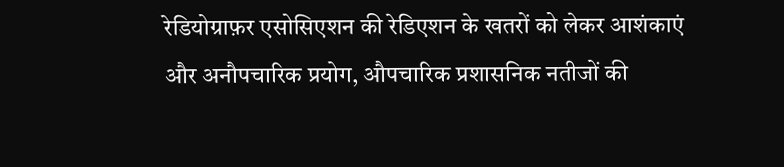रेडियोग्राफ़र एसोसिएशन की रेडिएशन के खतरों को लेकर आशंकाएं और अनौपचारिक प्रयोग, औपचारिक प्रशासनिक नतीजों की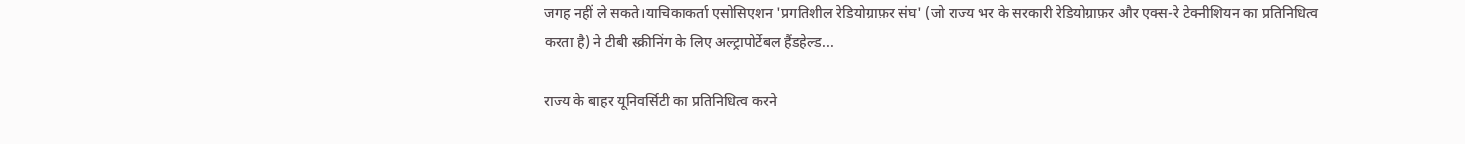जगह नहीं ले सकते।याचिकाकर्ता एसोसिएशन 'प्रगतिशील रेडियोग्राफ़र संघ' (जो राज्य भर के सरकारी रेडियोग्राफ़र और एक्स-रे टेक्नीशियन का प्रतिनिधित्व करता है) ने टीबी स्क्रीनिंग के लिए अल्ट्रापोर्टेबल हैंडहेल्ड...

राज्य के बाहर यूनिवर्सिटी का प्रतिनिधित्व करने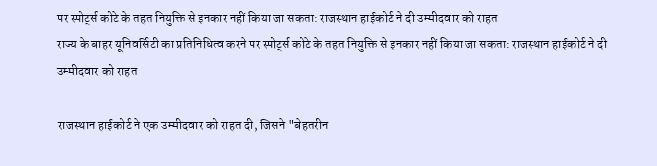पर स्पोर्ट्स कोटे के तहत नियुक्ति से इनकार नहीं किया जा सकता: राजस्थान हाईकोर्ट ने दी उम्मीदवार को राहत
राज्य के बाहर यूनिवर्सिटी का प्रतिनिधित्व करने पर स्पोर्ट्स कोटे के तहत नियुक्ति से इनकार नहीं किया जा सकता: राजस्थान हाईकोर्ट ने दी उम्मीदवार को राहत

राजस्थान हाईकोर्ट ने एक उम्मीदवार को राहत दी, जिसने "बेहतरीन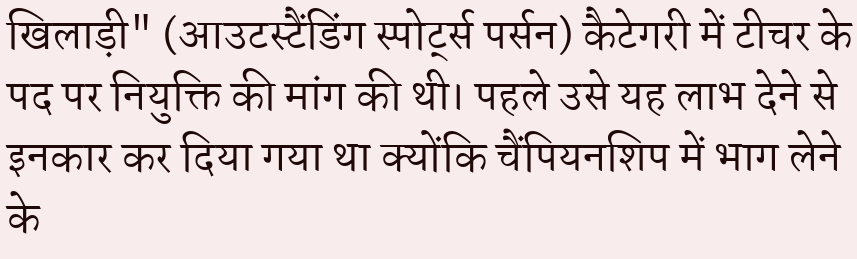खिलाड़ी" (आउटस्टैंडिंग स्पोर्ट्स पर्सन) कैटेगरी में टीचर के पद पर नियुक्ति की मांग की थी। पहले उसे यह लाभ देने से इनकार कर दिया गया था क्योंकि चैंपियनशिप में भाग लेने के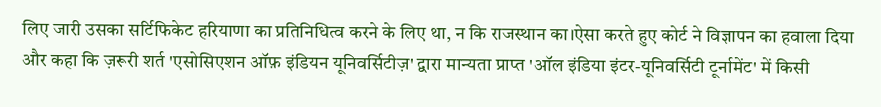लिए जारी उसका सर्टिफिकेट हरियाणा का प्रतिनिधित्व करने के लिए था, न कि राजस्थान का।ऐसा करते हुए कोर्ट ने विज्ञापन का हवाला दिया और कहा कि ज़रूरी शर्त 'एसोसिएशन ऑफ़ इंडियन यूनिवर्सिटीज़' द्वारा मान्यता प्राप्त 'ऑल इंडिया इंटर-यूनिवर्सिटी टूर्नामेंट' में किसी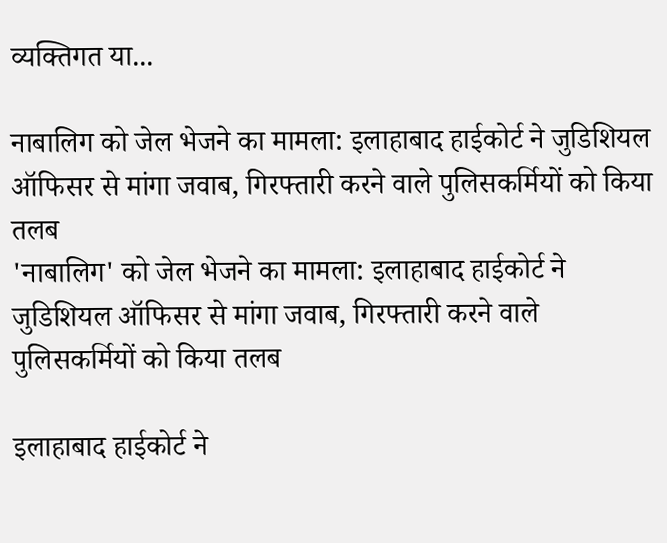व्यक्तिगत या...

नाबालिग को जेल भेजने का मामला: इलाहाबाद हाईकोर्ट ने जुडिशियल ऑफिसर से मांगा जवाब, गिरफ्तारी करने वाले पुलिसकर्मियों को किया तलब
'नाबालिग' को जेल भेजने का मामला: इलाहाबाद हाईकोर्ट ने जुडिशियल ऑफिसर से मांगा जवाब, गिरफ्तारी करने वाले पुलिसकर्मियों को किया तलब

इलाहाबाद हाईकोर्ट ने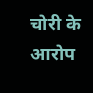चोरी के आरोप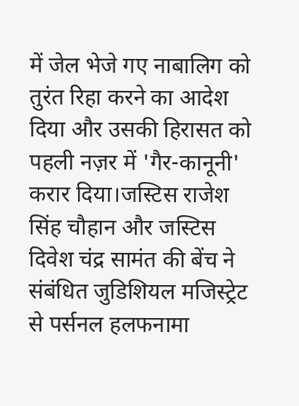में जेल भेजे गए नाबालिग को तुरंत रिहा करने का आदेश दिया और उसकी हिरासत को पहली नज़र में 'गैर-कानूनी' करार दिया।जस्टिस राजेश सिंह चौहान और जस्टिस दिवेश चंद्र सामंत की बेंच ने संबंधित जुडिशियल मजिस्ट्रेट से पर्सनल हलफनामा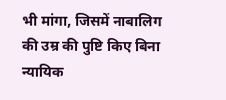भी मांगा, जिसमें नाबालिग की उम्र की पुष्टि किए बिना न्यायिक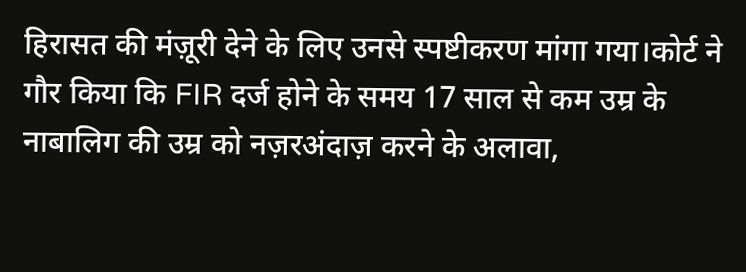हिरासत की मंज़ूरी देने के लिए उनसे स्पष्टीकरण मांगा गया।कोर्ट ने गौर किया कि FIR दर्ज होने के समय 17 साल से कम उम्र के नाबालिग की उम्र को नज़रअंदाज़ करने के अलावा,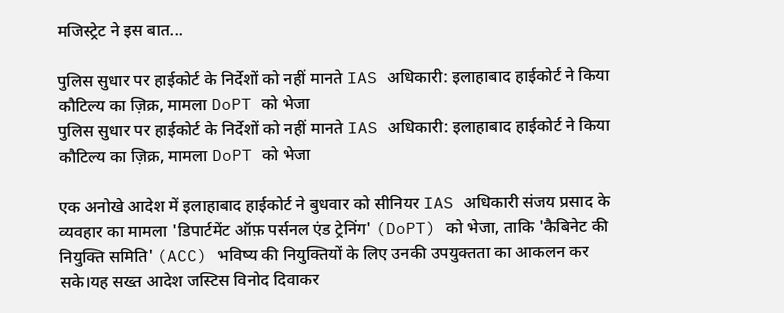मजिस्ट्रेट ने इस बात...

पुलिस सुधार पर हाईकोर्ट के निर्देशों को नहीं मानते IAS अधिकारी: इलाहाबाद हाईकोर्ट ने किया कौटिल्य का ज़िक्र, मामला DoPT को भेजा
पुलिस सुधार पर हाईकोर्ट के निर्देशों को नहीं मानते IAS अधिकारी: इलाहाबाद हाईकोर्ट ने किया कौटिल्य का ज़िक्र, मामला DoPT को भेजा

एक अनोखे आदेश में इलाहाबाद हाईकोर्ट ने बुधवार को सीनियर IAS अधिकारी संजय प्रसाद के व्यवहार का मामला 'डिपार्टमेंट ऑफ़ पर्सनल एंड ट्रेनिंग' (DoPT) को भेजा, ताकि 'कैबिनेट की नियुक्ति समिति' (ACC) भविष्य की नियुक्तियों के लिए उनकी उपयुक्तता का आकलन कर सके।यह सख्त आदेश जस्टिस विनोद दिवाकर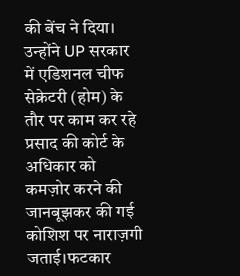की बेंच ने दिया। उन्होंने UP सरकार में एडिशनल चीफ सेक्रेटरी (होम) के तौर पर काम कर रहे प्रसाद की कोर्ट के अधिकार को कमज़ोर करने की जानबूझकर की गई कोशिश पर नाराज़गी जताई।फटकार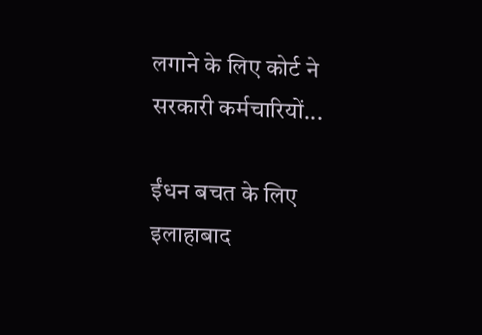लगाने के लिए कोर्ट ने सरकारी कर्मचारियों...

ईंधन बचत के लिए इलाहाबाद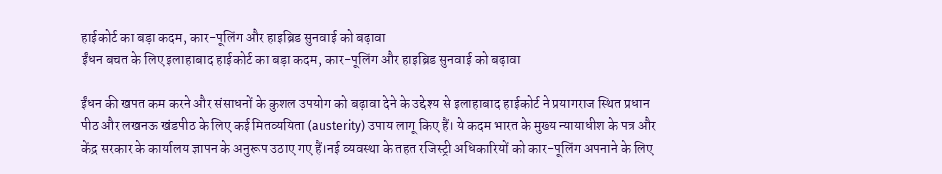हाईकोर्ट का बड़ा कदम, कार-पूलिंग और हाइब्रिड सुनवाई को बढ़ावा
ईंधन बचत के लिए इलाहाबाद हाईकोर्ट का बड़ा कदम, कार-पूलिंग और हाइब्रिड सुनवाई को बढ़ावा

ईंधन की खपत कम करने और संसाधनों के कुशल उपयोग को बढ़ावा देने के उद्देश्य से इलाहाबाद हाईकोर्ट ने प्रयागराज स्थित प्रधान पीठ और लखनऊ खंडपीठ के लिए कई मितव्ययिता (austerity) उपाय लागू किए हैं। ये कदम भारत के मुख्य न्यायाधीश के पत्र और केंद्र सरकार के कार्यालय ज्ञापन के अनुरूप उठाए गए हैं।नई व्यवस्था के तहत रजिस्ट्री अधिकारियों को कार-पूलिंग अपनाने के लिए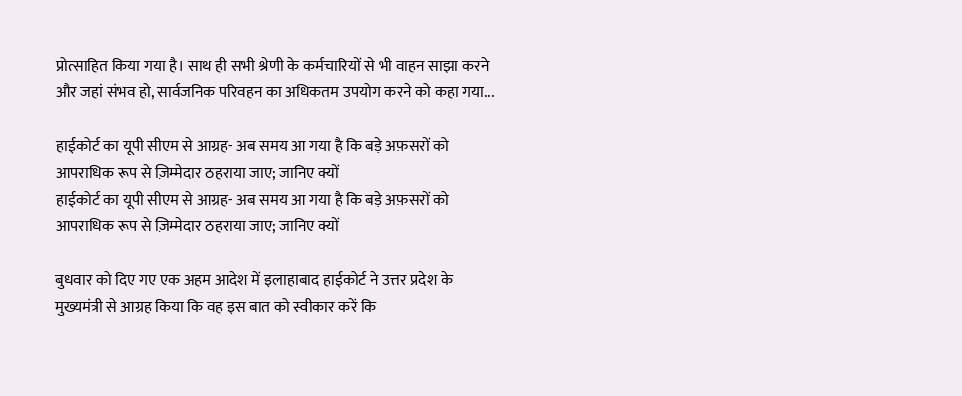प्रोत्साहित किया गया है। साथ ही सभी श्रेणी के कर्मचारियों से भी वाहन साझा करने और जहां संभव हो, सार्वजनिक परिवहन का अधिकतम उपयोग करने को कहा गया...

हाईकोर्ट का यूपी सीएम से आग्रह- अब समय आ गया है कि बड़े अफ़सरों को आपराधिक रूप से ज़िम्मेदार ठहराया जाए; जानिए क्यों
हाईकोर्ट का यूपी सीएम से आग्रह- अब समय आ गया है कि बड़े अफ़सरों को आपराधिक रूप से ज़िम्मेदार ठहराया जाए; जानिए क्यों

बुधवार को दिए गए एक अहम आदेश में इलाहाबाद हाईकोर्ट ने उत्तर प्रदेश के मुख्यमंत्री से आग्रह किया कि वह इस बात को स्वीकार करें कि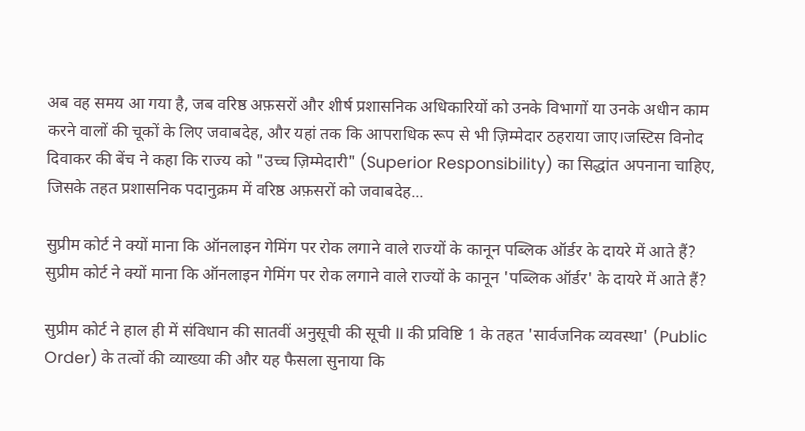अब वह समय आ गया है, जब वरिष्ठ अफ़सरों और शीर्ष प्रशासनिक अधिकारियों को उनके विभागों या उनके अधीन काम करने वालों की चूकों के लिए जवाबदेह, और यहां तक कि आपराधिक रूप से भी ज़िम्मेदार ठहराया जाए।जस्टिस विनोद दिवाकर की बेंच ने कहा कि राज्य को "उच्च ज़िम्मेदारी" (Superior Responsibility) का सिद्धांत अपनाना चाहिए, जिसके तहत प्रशासनिक पदानुक्रम में वरिष्ठ अफ़सरों को जवाबदेह...

सुप्रीम कोर्ट ने क्यों माना कि ऑनलाइन गेमिंग पर रोक लगाने वाले राज्यों के कानून पब्लिक ऑर्डर के दायरे में आते हैं?
सुप्रीम कोर्ट ने क्यों माना कि ऑनलाइन गेमिंग पर रोक लगाने वाले राज्यों के कानून 'पब्लिक ऑर्डर' के दायरे में आते हैं?

सुप्रीम कोर्ट ने हाल ही में संविधान की सातवीं अनुसूची की सूची II की प्रविष्टि 1 के तहत 'सार्वजनिक व्यवस्था' (Public Order) के तत्वों की व्याख्या की और यह फैसला सुनाया कि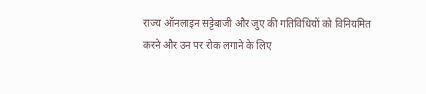राज्य ऑनलाइन सट्टेबाजी और जुए की गतिविधियों को विनियमित करने और उन पर रोक लगाने के लिए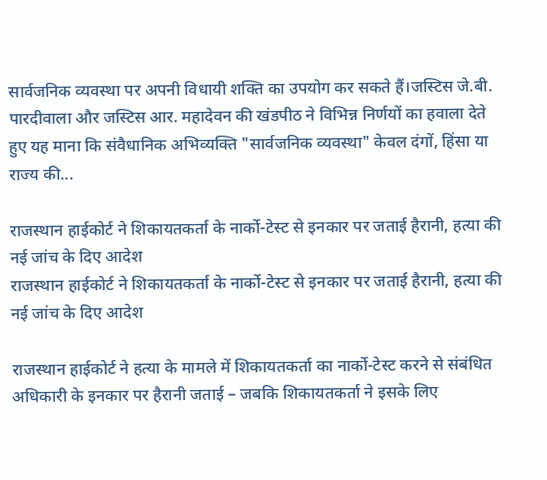सार्वजनिक व्यवस्था पर अपनी विधायी शक्ति का उपयोग कर सकते हैं।जस्टिस जे.बी. पारदीवाला और जस्टिस आर. महादेवन की खंडपीठ ने विभिन्न निर्णयों का हवाला देते हुए यह माना कि संवैधानिक अभिव्यक्ति "सार्वजनिक व्यवस्था" केवल दंगों, हिंसा या राज्य की...

राजस्थान हाईकोर्ट ने शिकायतकर्ता के नार्को-टेस्ट से इनकार पर जताई हैरानी, हत्या की नई जांच के दिए आदेश
राजस्थान हाईकोर्ट ने शिकायतकर्ता के नार्को-टेस्ट से इनकार पर जताई हैरानी, हत्या की नई जांच के दिए आदेश

राजस्थान हाईकोर्ट ने हत्या के मामले में शिकायतकर्ता का नार्को-टेस्ट करने से संबंधित अधिकारी के इनकार पर हैरानी जताई – जबकि शिकायतकर्ता ने इसके लिए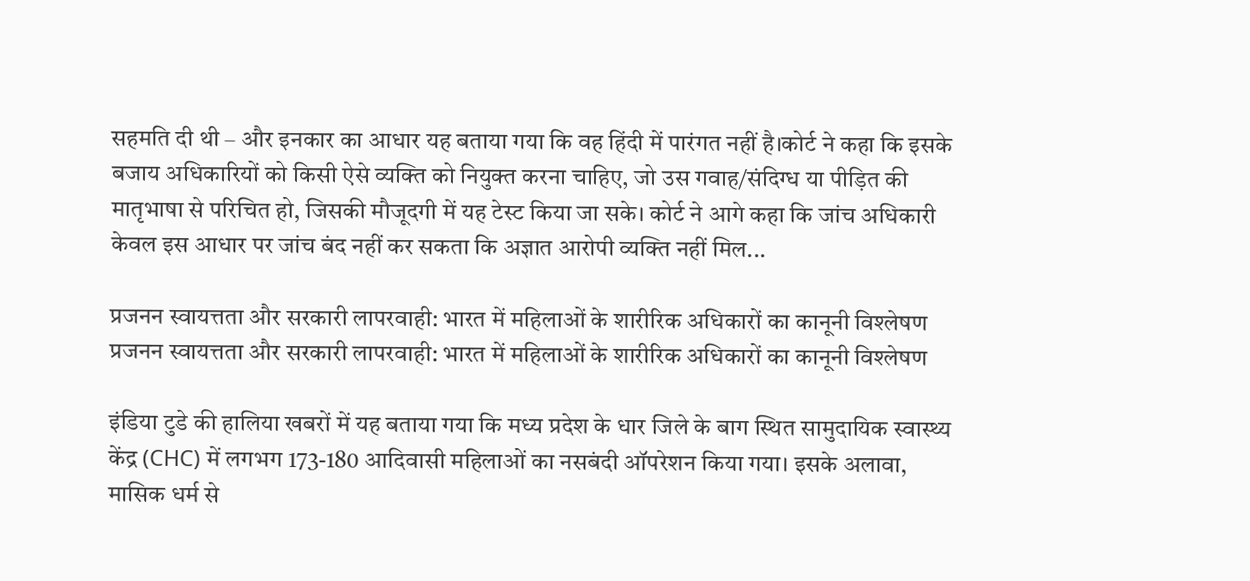सहमति दी थी – और इनकार का आधार यह बताया गया कि वह हिंदी में पारंगत नहीं है।कोर्ट ने कहा कि इसके बजाय अधिकारियों को किसी ऐसे व्यक्ति को नियुक्त करना चाहिए, जो उस गवाह/संदिग्ध या पीड़ित की मातृभाषा से परिचित हो, जिसकी मौजूदगी में यह टेस्ट किया जा सके। कोर्ट ने आगे कहा कि जांच अधिकारी केवल इस आधार पर जांच बंद नहीं कर सकता कि अज्ञात आरोपी व्यक्ति नहीं मिल...

प्रजनन स्वायत्तता और सरकारी लापरवाही: भारत में महिलाओं के शारीरिक अधिकारों का कानूनी विश्लेषण
प्रजनन स्वायत्तता और सरकारी लापरवाही: भारत में महिलाओं के शारीरिक अधिकारों का कानूनी विश्लेषण

इंडिया टुडे की हालिया खबरों में यह बताया गया कि मध्य प्रदेश के धार जिले के बाग स्थित सामुदायिक स्वास्थ्य केंद्र (CHC) में लगभग 173-180 आदिवासी महिलाओं का नसबंदी ऑपरेशन किया गया। इसके अलावा, मासिक धर्म से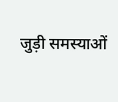जुड़ी समस्याओं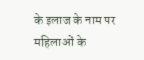के इलाज के नाम पर महिलाओं के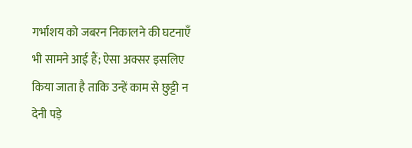गर्भाशय को जबरन निकालने की घटनाएँ भी सामने आई हैं; ऐसा अक्सर इसलिए किया जाता है ताकि उन्हें काम से छुट्टी न देनी पड़े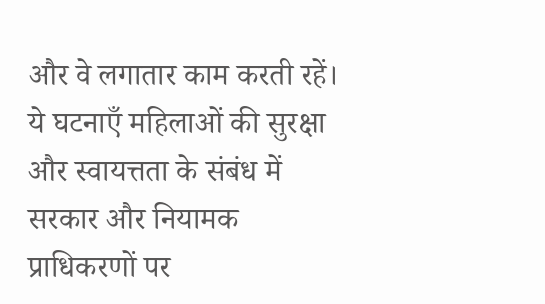और वे लगातार काम करती रहें। ये घटनाएँ महिलाओं की सुरक्षा और स्वायत्तता के संबंध में सरकार और नियामक प्राधिकरणों पर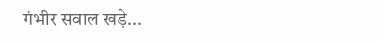गंभीर सवाल खड़े...